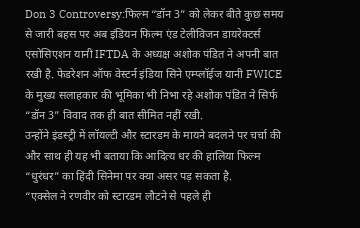Don 3 Controversy:फिल्म “डॉन 3” को लेकर बीते कुछ समय से जारी बहस पर अब इंडियन फिल्म एंड टेलीविजन डायरेक्टर्स एसोसिएशन यानी IFTDA के अध्यक्ष अशोक पंडित ने अपनी बात रखी है. फेडरेशन ऑफ वेस्टर्न इंडिया सिने एम्प्लॉईज यानी FWICE के मुख्य सलाहकार की भूमिका भी निभा रहे अशोक पंडित ने सिर्फ “डॉन 3” विवाद तक ही बात सीमित नहीं रखी.
उन्होंने इंडस्ट्री में लॉयल्टी और स्टारडम के मायने बदलने पर चर्चा की और साथ ही यह भी बताया कि आदित्य धर की हालिया फिल्म “धुरंधर” का हिंदी सिनेमा पर क्या असर पड़ सकता है.
“एक्सेल ने रणवीर को स्टारडम लौटने से पहले ही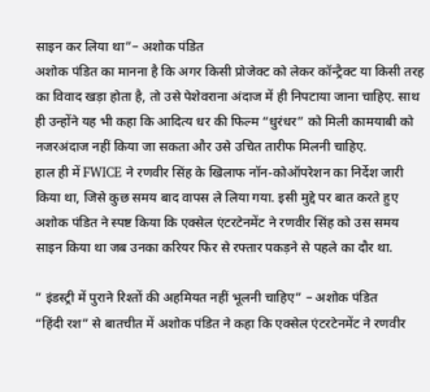साइन कर लिया था”– अशोक पंडित
अशोक पंडित का मानना है कि अगर किसी प्रोजेक्ट को लेकर कॉन्ट्रैक्ट या किसी तरह का विवाद खड़ा होता है, तो उसे पेशेवराना अंदाज में ही निपटाया जाना चाहिए. साथ ही उन्होंने यह भी कहा कि आदित्य धर की फिल्म “धुरंधर” को मिली कामयाबी को नजरअंदाज नहीं किया जा सकता और उसे उचित तारीफ मिलनी चाहिए.
हाल ही में FWICE ने रणवीर सिंह के खिलाफ नॉन-कोऑपरेशन का निर्देश जारी किया था, जिसे कुछ समय बाद वापस ले लिया गया. इसी मुद्दे पर बात करते हुए अशोक पंडित ने स्पष्ट किया कि एक्सेल एंटरटेनमेंट ने रणवीर सिंह को उस समय साइन किया था जब उनका करियर फिर से रफ्तार पकड़ने से पहले का दौर था.

” इंडस्ट्री में पुराने रिश्तों की अहमियत नहीं भूलनी चाहिए” – अशोक पंडित
“हिंदी रश” से बातचीत में अशोक पंडित ने कहा कि एक्सेल एंटरटेनमेंट ने रणवीर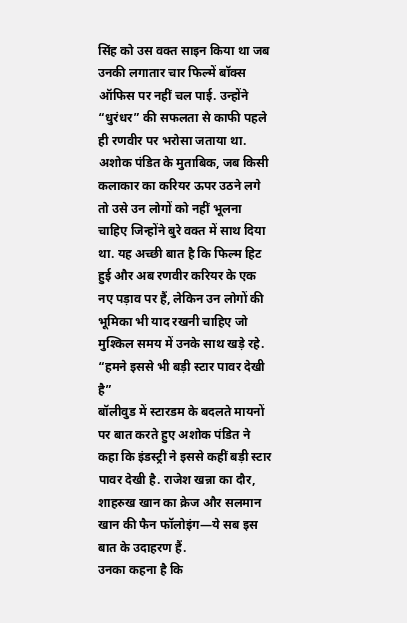सिंह को उस वक्त साइन किया था जब उनकी लगातार चार फिल्में बॉक्स ऑफिस पर नहीं चल पाई. उन्होंने “धुरंधर” की सफलता से काफी पहले ही रणवीर पर भरोसा जताया था.
अशोक पंडित के मुताबिक, जब किसी कलाकार का करियर ऊपर उठने लगे तो उसे उन लोगों को नहीं भूलना चाहिए जिन्होंने बुरे वक्त में साथ दिया था. यह अच्छी बात है कि फिल्म हिट हुई और अब रणवीर करियर के एक नए पड़ाव पर हैं, लेकिन उन लोगों की भूमिका भी याद रखनी चाहिए जो मुश्किल समय में उनके साथ खड़े रहे.
“हमने इससे भी बड़ी स्टार पावर देखी है”
बॉलीवुड में स्टारडम के बदलते मायनों पर बात करते हुए अशोक पंडित ने कहा कि इंडस्ट्री ने इससे कहीं बड़ी स्टार पावर देखी है. राजेश खन्ना का दौर, शाहरुख खान का क्रेज और सलमान खान की फैन फॉलोइंग—ये सब इस बात के उदाहरण हैं.
उनका कहना है कि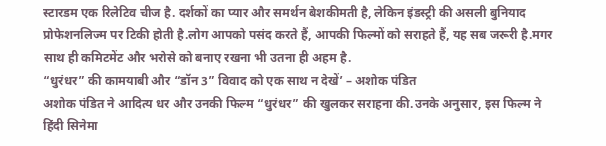स्टारडम एक रिलेटिव चीज है. दर्शकों का प्यार और समर्थन बेशकीमती है, लेकिन इंडस्ट्री की असली बुनियाद प्रोफेशनलिज्म पर टिकी होती है.लोग आपको पसंद करते हैं, आपकी फिल्मों को सराहते हैं, यह सब जरूरी है.मगर साथ ही कमिटमेंट और भरोसे को बनाए रखना भी उतना ही अहम है.
“धुरंधर” की कामयाबी और “डॉन 3” विवाद को एक साथ न देखें’ – अशोक पंडित
अशोक पंडित ने आदित्य धर और उनकी फिल्म “धुरंधर” की खुलकर सराहना की.उनके अनुसार, इस फिल्म ने हिंदी सिनेमा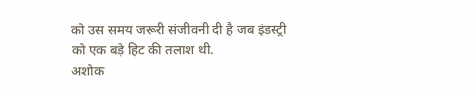को उस समय जरूरी संजीवनी दी है जब इंडस्ट्री को एक बड़े हिट की तलाश थी.
अशोक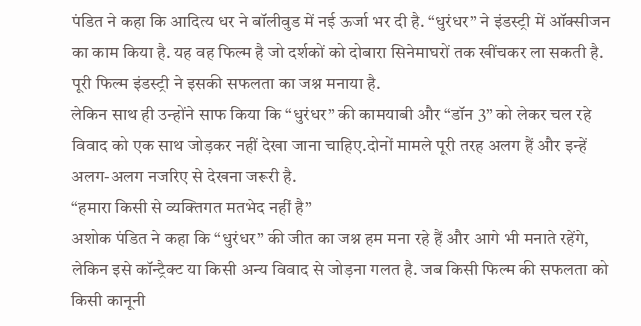पंडित ने कहा कि आदित्य धर ने बॉलीवुड में नई ऊर्जा भर दी है. “धुरंधर” ने इंडस्ट्री में ऑक्सीजन का काम किया है. यह वह फिल्म है जो दर्शकों को दोबारा सिनेमाघरों तक खींचकर ला सकती है. पूरी फिल्म इंडस्ट्री ने इसकी सफलता का जश्न मनाया है.
लेकिन साथ ही उन्होंने साफ किया कि “धुरंधर” की कामयाबी और “डॉन 3” को लेकर चल रहे विवाद को एक साथ जोड़कर नहीं देखा जाना चाहिए.दोनों मामले पूरी तरह अलग हैं और इन्हें अलग-अलग नजरिए से देखना जरूरी है.
“हमारा किसी से व्यक्तिगत मतभेद नहीं है”
अशोक पंडित ने कहा कि “धुरंधर” की जीत का जश्न हम मना रहे हैं और आगे भी मनाते रहेंगे, लेकिन इसे कॉन्ट्रैक्ट या किसी अन्य विवाद से जोड़ना गलत है. जब किसी फिल्म की सफलता को किसी कानूनी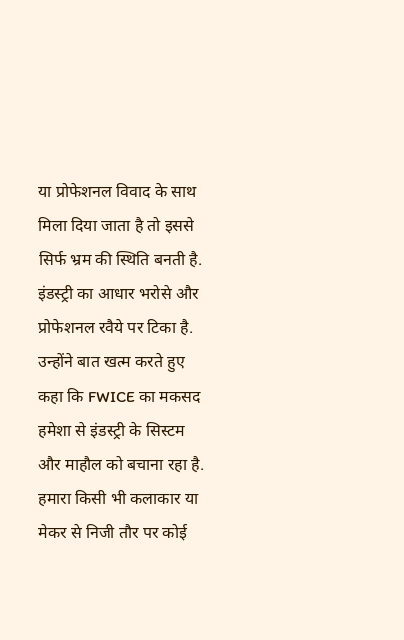या प्रोफेशनल विवाद के साथ मिला दिया जाता है तो इससे सिर्फ भ्रम की स्थिति बनती है.
इंडस्ट्री का आधार भरोसे और प्रोफेशनल रवैये पर टिका है. उन्होंने बात खत्म करते हुए कहा कि FWICE का मकसद हमेशा से इंडस्ट्री के सिस्टम और माहौल को बचाना रहा है. हमारा किसी भी कलाकार या मेकर से निजी तौर पर कोई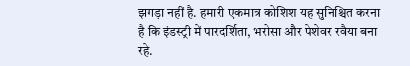झगड़ा नहीं है. हमारी एकमात्र कोशिश यह सुनिश्चित करना है कि इंडस्ट्री में पारदर्शिता, भरोसा और पेशेवर रवैया बना रहे.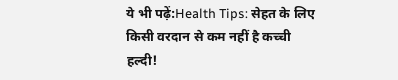ये भी पढ़ें:Health Tips: सेहत के लिए किसी वरदान से कम नहीं है कच्ची हल्दी!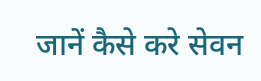जानें कैसे करे सेवन